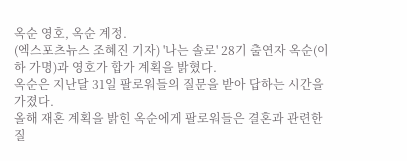옥순 영호, 옥순 계정.
(엑스포츠뉴스 조혜진 기자) '나는 솔로' 28기 출연자 옥순(이하 가명)과 영호가 합가 계획을 밝혔다.
옥순은 지난달 31일 팔로워들의 질문을 받아 답하는 시간을 가졌다.
올해 재혼 계획을 밝힌 옥순에게 팔로워들은 결혼과 관련한 질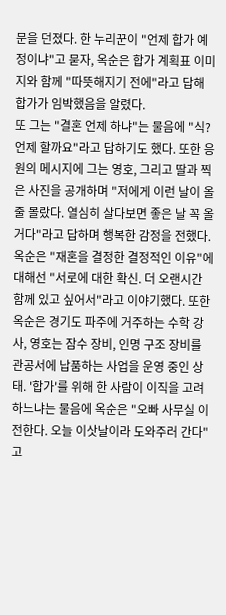문을 던졌다. 한 누리꾼이 "언제 합가 예정이냐"고 묻자, 옥순은 합가 계획표 이미지와 함께 "따뜻해지기 전에"라고 답해 합가가 임박했음을 알렸다.
또 그는 "결혼 언제 하냐"는 물음에 "식? 언제 할까요"라고 답하기도 했다. 또한 응원의 메시지에 그는 영호, 그리고 딸과 찍은 사진을 공개하며 "저에게 이런 날이 올 줄 몰랐다. 열심히 살다보면 좋은 날 꼭 올 거다"라고 답하며 행복한 감정을 전했다.
옥순은 "재혼을 결정한 결정적인 이유"에 대해선 "서로에 대한 확신. 더 오랜시간 함께 있고 싶어서"라고 이야기했다. 또한 옥순은 경기도 파주에 거주하는 수학 강사, 영호는 잠수 장비, 인명 구조 장비를 관공서에 납품하는 사업을 운영 중인 상태. '합가'를 위해 한 사람이 이직을 고려하느냐는 물음에 옥순은 "오빠 사무실 이전한다. 오늘 이삿날이라 도와주러 간다"고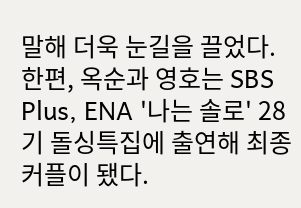말해 더욱 눈길을 끌었다.
한편, 옥순과 영호는 SBS Plus, ENA '나는 솔로' 28기 돌싱특집에 출연해 최종 커플이 됐다.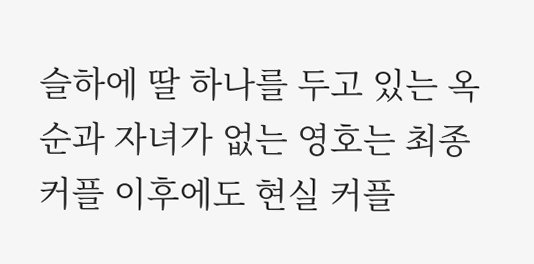슬하에 딸 하나를 두고 있는 옥순과 자녀가 없는 영호는 최종 커플 이후에도 현실 커플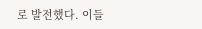로 발전했다. 이들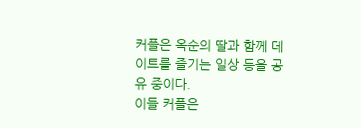커플은 옥순의 딸과 함께 데이트를 즐기는 일상 등을 공유 중이다.
이들 커플은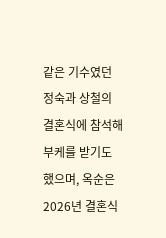같은 기수였던 정숙과 상철의 결혼식에 참석해 부케를 받기도 했으며, 옥순은 2026년 결혼식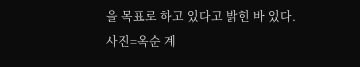을 목표로 하고 있다고 밝힌 바 있다.
사진=옥순 계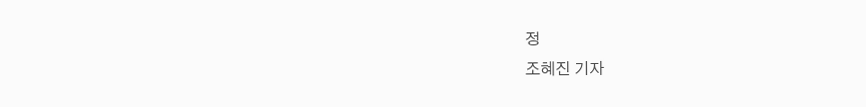정
조혜진 기자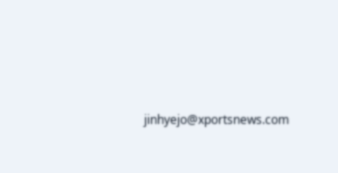jinhyejo@xportsnews.com